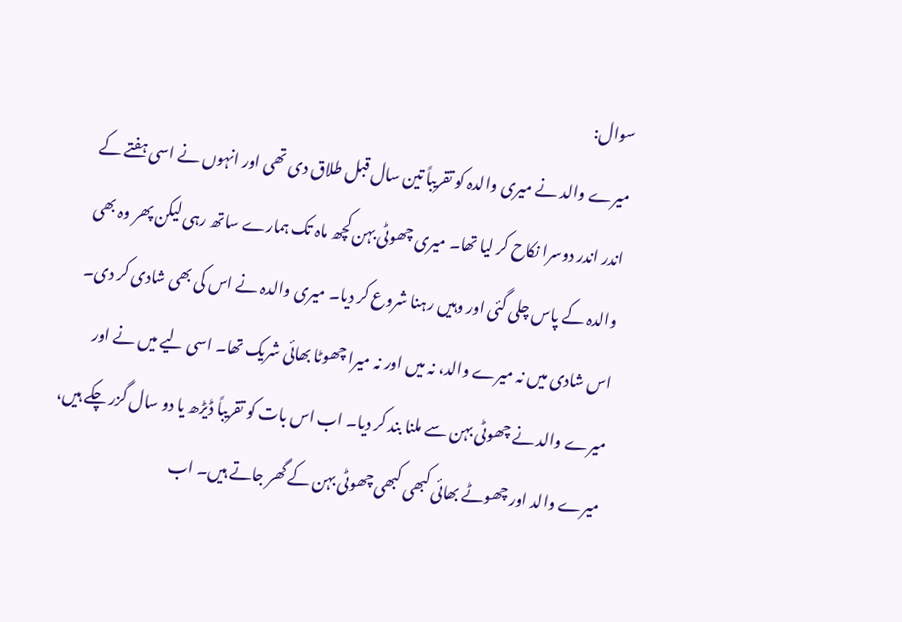سوال:
میرے والد نے میری والدہ کو تقریباً تین سال قبل طلاق دی تھی اور انہوں نے اسی ہفتے کے اندر اندر دوسرا نکاح کر لیا تھا۔ میری چھوٹی بہن کچھ ماہ تک ہمارے ساتھ رہی لیکن پھر وہ بھی والدہ کے پاس چلی گئی اور وہیں رہنا شروع کر دیا۔ میری والدہ نے اس کی بھی شادی کر دی۔ اس شادی میں نہ میرے والد، نہ میں اور نہ میرا چھوٹا بھائی شریک تھا۔ اسی لیے میں نے اور میرے والد نے چھوٹی بہن سے ملنا بند کر دیا۔ اب اس بات کو تقریباً ڈیڑھ یا دو سال گزر چکے ہیں، میرے والد اور چھوٹے بھائی کبھی کبھی چھوٹی بہن کے گھر جاتے ہیں۔ اب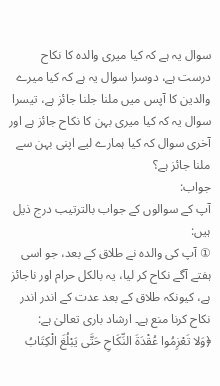سوال یہ ہے کہ کیا میری والدہ کا نکاح درست ہے، دوسرا سوال یہ ہے کہ کیا میرے والدین کا آپس میں ملنا جلنا جائز ہے، تیسرا سوال یہ کہ کیا میری بہن کا نکاح جائز ہے اور آخری سوال کہ کیا ہمارے لیے اپنی بہن سے ملنا جائز ہے؟
جواب:
آپ کے سوالوں کے جواب بالترتیب درج ذیل ہیں:
① آپ کی والدہ نے طلاق کے بعد، جو اسی ہفتے آگے نکاح کر لیا، یہ بالکل حرام اور ناجائز ہے، کیونکہ طلاق کے بعد عدت کے اندر اندر نکاح کرنا منع ہے۔ ارشاد باری تعالیٰ ہے:
﴿وَلا تَعْزِمُوا عُقْدَةَ النِّكَاحِ حَتَّى يَبْلُغَ الْكِتَابُ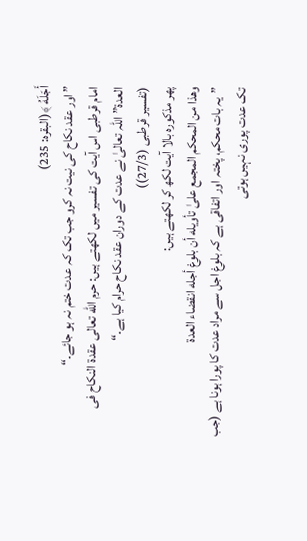أَجَلَهُ ﴾(البقرہ: 235)
”اور عقد نکاح کی نیت نہ کرو جب تک کہ عدت ختم نہ ہو جائے۔“
امام قرطبی اس آیت کی تفسیر میں لکھتے ہیں: حرم الله تعالى عقدة النكاح فى العدة”اللہ تعالیٰ نے عدت کے دوران عقد نکاح حرام کیا ہے۔“
(تفسیر قرطبی (27/3))
پھر مذکورہ بالا آیت لکھ کر لکھتے ہیں:
وهذا من المحكم المجمع علىٰ تأويله أن بلوغ أجله انقضاء العدة
”یہ بات محکم، پختہ اور اتفاقی ہے کہ بلوغ اجل سے مراد عدت کا پورا ہونا ہے (جب تک عدت پوری نہیں ہوتی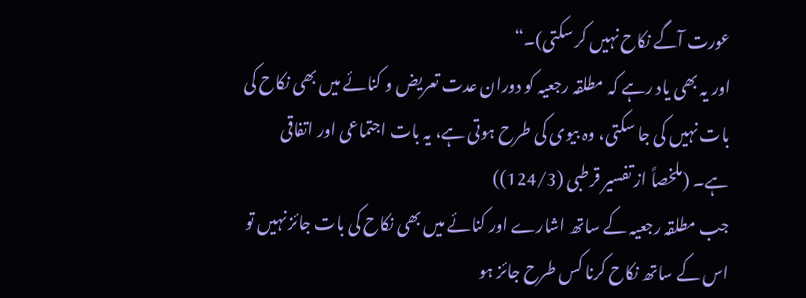عورت آگے نکاح نہیں کر سکتی)۔“
اور یہ بھی یاد رہے کہ مطلقہ رجعیہ کو دوران عدت تعریض و کنائے میں بھی نکاح کی بات نہیں کی جا سکتی، وہ بیوی کی طرح ہوتی ہے، یہ بات اجتماعی اور اتفاقی ہے۔ (ملخصاً از تفسیر قرطبی (124/3))
جب مطلقہ رجعیہ کے ساتھ اشارے اور کنائے میں بھی نکاح کی بات جائز نہیں تو اس کے ساتھ نکاح کرنا کس طرح جائز ہو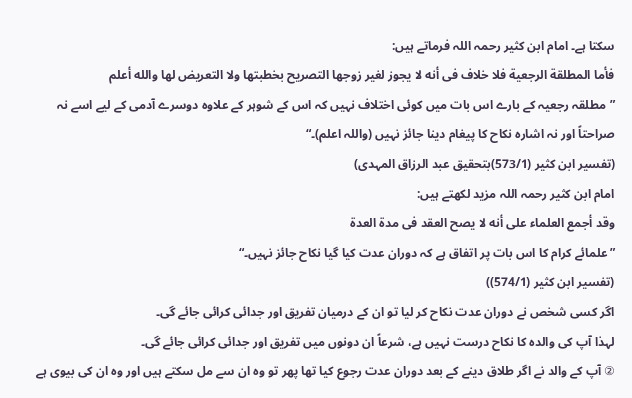سکتا ہے۔ امام ابن کثیر رحمہ اللہ فرماتے ہیں:
فأما المطلقة الرجعية فلا خلاف فى أنه لا يجوز لغير زوجها التصريح بخطبتها ولا التعريض لها والله أعلم
”مطلقہ رجعیہ کے بارے اس بات میں کوئی اختلاف نہیں کہ اس کے شوہر کے علاوہ دوسرے آدمی کے لیے اسے نہ صراحتاً اور نہ اشارہ نکاح کا پیغام دینا جائز نہیں (واللہ اعلم)۔“
(تفسیر ابن کثیر (573/1)بتحقیق عبد الرزاق المہدی)
امام ابن کثیر رحمہ اللہ مزید لکھتے ہیں:
وقد أجمع العلماء على أنه لا يصح العقد فى مدة العدة
”علمائے کرام کا اس بات پر اتفاق ہے کہ دوران عدت کیا گیا نکاح جائز نہیں۔“
(تفسیر ابن کثیر (574/1))
اگر کسی شخص نے دوران عدت نکاح کر لیا تو ان کے درمیان تفریق اور جدائی کرائی جائے گی۔
لہذا آپ کی والدہ کا نکاح درست نہیں ہے، شرعاً ان دونوں میں تفریق اور جدائی کرائی جائے گی۔
② آپ کے والد نے اگر طلاق دینے کے بعد دوران عدت رجوع کیا تھا پھر تو وہ ان سے مل سکتے ہیں اور وہ ان کی بیوی ہے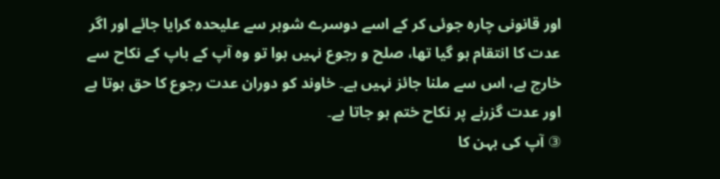اور قانونی چارہ جوئی کر کے اسے دوسرے شوہر سے علیحدہ کرایا جائے اور اگر عدت کا انتقام ہو گیا تھا، صلح و رجوع نہیں ہوا تو وہ آپ کے باپ کے نکاح سے خارج ہے، اس سے ملنا جائز نہیں ہے۔ خاوند کو دوران عدت رجوع کا حق ہوتا ہے اور عدت گزرنے پر نکاح ختم ہو جاتا ہے۔
③ آپ کی بہن کا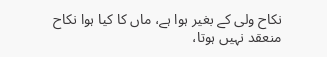نکاح ولی کے بغیر ہوا ہے، ماں کا کیا ہوا نکاح منعقد نہیں ہوتا،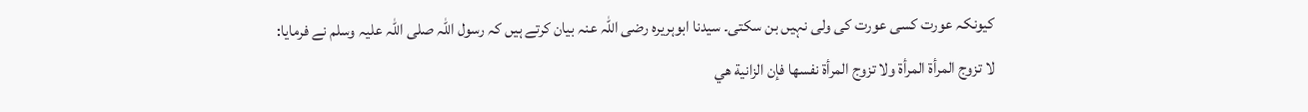کیونکہ عورت کسی عورت کی ولی نہیں بن سکتی۔ سیدنا ابوہریرہ رضی اللہ عنہ بیان کرتے ہیں کہ رسول اللہ صلی اللہ علیہ وسلم نے فرمایا:
لا تزوج المرأة المرأة ولا تزوج المرأة نفسها فإن الزانية هي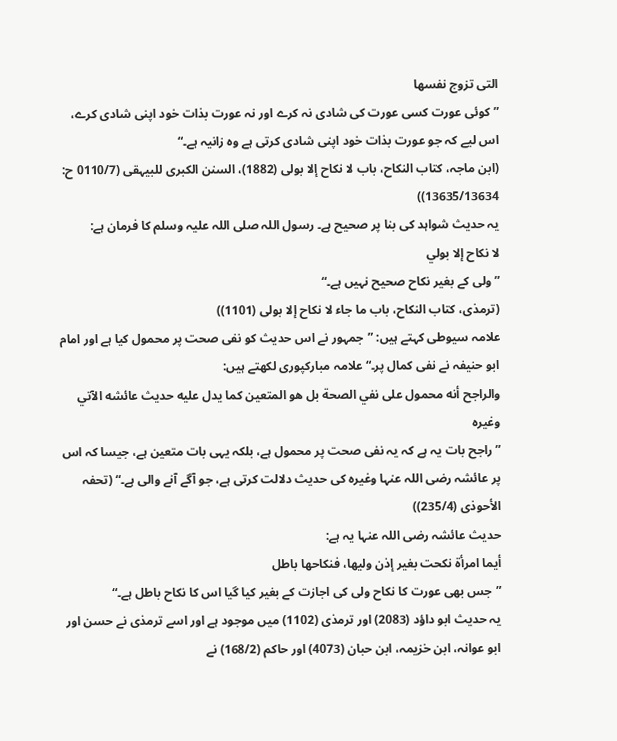التى تزوج نفسها
”کوئی عورت کسی عورت کی شادی نہ کرے اور نہ عورت بذات خود اپنی شادی کرے، اس لیے کہ جو عورت بذات خود اپنی شادی کرتی ہے وہ زانیہ ہے۔“
(ابن ماجہ، کتاب النکاح، باب لا نکاح إلا بولی (1882)، السنن الکبری للبیہقی (0110/7 ح: 13635/13634))
یہ حدیث شواہد کی بنا پر صحیح ہے۔ رسول اللہ صلی اللہ علیہ وسلم کا فرمان ہے:
لا نكاح إلا بولي
”ولی کے بغیر نکاح صحیح نہیں ہے۔“
(ترمذی، کتاب النکاح، باب ما جاء لا نکاح إلا بولی (1101))
علامہ سیوطی کہتے ہیں: ”جمہور نے اس حدیث کو نفی صحت پر محمول کیا ہے اور امام ابو حنیفہ نے نفی کمال پر۔“ علامہ مبارکپوری لکھتے ہیں:
والراجح أنه محمول على نفي الصحة بل هو المتعين كما يدل عليه حديث عائشه الآتي وغيره
”راجح بات یہ ہے کہ یہ نفی صحت پر محمول ہے، بلکہ یہی بات متعین ہے، جیسا کہ اس پر عائشہ رضی اللہ عنہا وغیرہ کی حدیث دلالت کرتی ہے، جو آگے آنے والی ہے۔“ (تحفہ الأحوذی (235/4))
حدیث عائشہ رضی اللہ عنہا یہ ہے:
أيما امرأة نكحت بغير إذن وليها، فنكاحها باطل
”جس بھی عورت کا نکاح ولی کی اجازت کے بغیر کیا گیا اس کا نکاح باطل ہے۔“
یہ حدیث ابو داؤد (2083) اور ترمذی (1102) میں موجود ہے اور اسے ترمذی نے حسن اور ابو عوانہ، ابن خزیمہ، ابن حبان (4073) اور حاکم (168/2) نے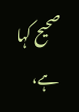صحیح کہا ہے،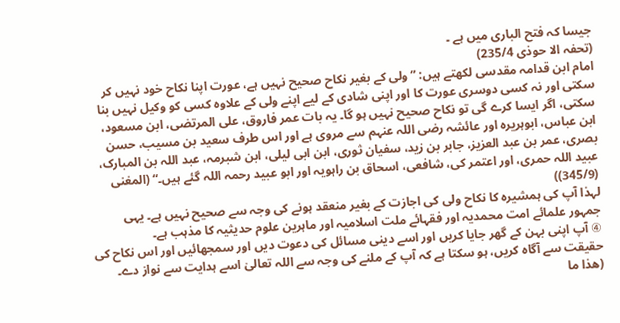جیسا کہ فتح الباری میں ہے ۔
(تحفہ الا حوذی 235/4)
امام ابن قدامہ مقدسی لکھتے ہیں: ”ولی کے بغیر نکاح صحیح نہیں ہے، عورت اپنا نکاح خود نہیں کر سکتی اور نہ کسی دوسری عورت کا اور اپنی شادی کے لیے اپنے ولی کے علاوہ کسی کو وکیل نہیں بنا سکتی، اگر ایسا کرے گی تو نکاح صحیح نہیں ہو گا۔ یہ بات عمر فاروق، علی المرتضی، ابن مسعود، ابن عباس، ابوہریرہ اور عائشہ رضی اللہ عنہم سے مروی ہے اور اس طرف سعید بن مسیب، حسن بصری، عمر بن عبد العزیز، جابر بن زید، سفیان ثوری، ابن ابی لیلی، ابن شبرمہ، عبد اللہ بن المبارک، عبید اللہ حمری، اور اعتمر کی، شافعی، اسحاق بن راہویہ اور ابو عبید رحمہ اللہ گئے ہیں۔“ (المغنی (345/9))
لہذا آپ کی ہمشیرہ کا نکاح ولی کی اجازت کے بغیر منعقد ہونے کی وجہ سے صحیح نہیں ہے۔ یہی جمہور علمائے امت محمدیہ اور فقہائے ملت اسلامیہ اور ماہرین علوم حدیثیہ کا مذہب ہے۔
④ آپ اپنی بہن کے گھر جایا کریں اور اسے دینی مسائل کی دعوت دیں اور سمجھائیں اور اس نکاح کی حقیقت سے آگاہ کریں، ہو سکتا ہے کہ آپ کے ملنے کی وجہ سے اللہ تعالیٰ اسے ہدایت سے نواز دے۔ (ھذا ما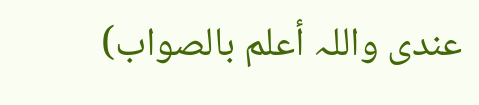عندی واللہ أعلم بالصواب)